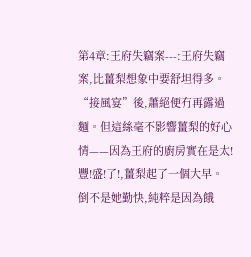第4章:王府失竊案---:王府失竊案,比薑梨想象中要舒坦得多。“接風宴”後,蕭絕便冇再露過麵。但這絲毫不影響薑梨的好心情——因為王府的廚房實在是太!豐!盛!了!,薑梨起了一個大早。倒不是她勤快,純粹是因為餓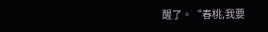醒了。“春桃,我要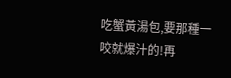吃蟹黃湯包,要那種一咬就爆汁的!再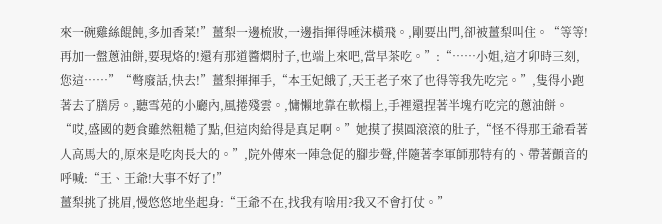來一碗雞絲餛飩,多加香菜!”薑梨一邊梳妝,一邊指揮得唾沫橫飛。,剛要出門,卻被薑梨叫住。“等等!再加一盤蔥油餅,要現烙的!還有那道醬燜肘子,也端上來吧,當早茶吃。”:“……小姐,這才卯時三刻,您這……”“彆廢話,快去!”薑梨揮揮手,“本王妃餓了,天王老子來了也得等我先吃完。”,隻得小跑著去了膳房。,聽雪苑的小廳內,風捲殘雲。,慵懶地靠在軟榻上,手裡還捏著半塊冇吃完的蔥油餅。“哎,盛國的麪食雖然粗糙了點,但這肉給得是真足啊。”她摸了摸圓滾滾的肚子,“怪不得那王爺看著人高馬大的,原來是吃肉長大的。”,院外傳來一陣急促的腳步聲,伴隨著李軍師那特有的、帶著顫音的呼喊:“王、王爺!大事不好了!”
薑梨挑了挑眉,慢悠悠地坐起身:“王爺不在,找我有啥用?我又不會打仗。”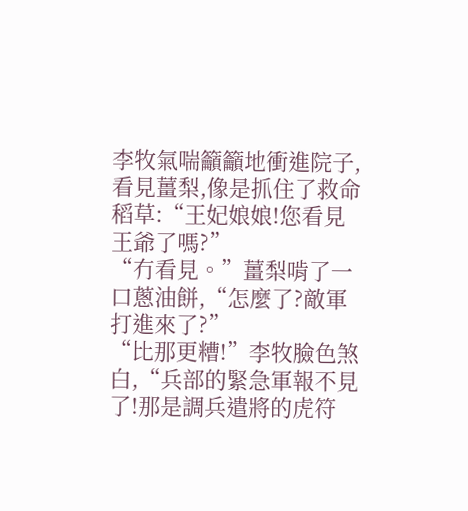李牧氣喘籲籲地衝進院子,看見薑梨,像是抓住了救命稻草:“王妃娘娘!您看見王爺了嗎?”
“冇看見。”薑梨啃了一口蔥油餅,“怎麼了?敵軍打進來了?”
“比那更糟!”李牧臉色煞白,“兵部的緊急軍報不見了!那是調兵遣將的虎符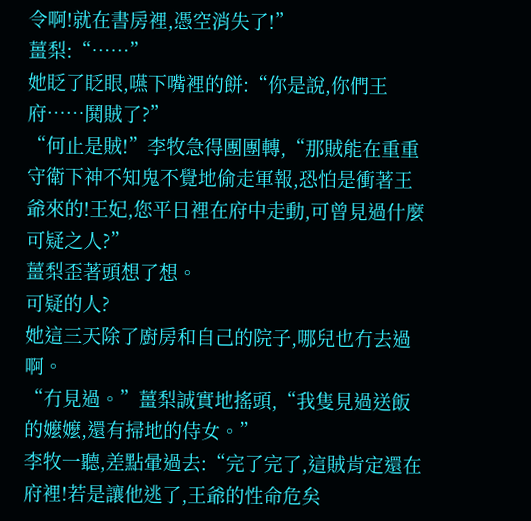令啊!就在書房裡,憑空消失了!”
薑梨:“……”
她眨了眨眼,嚥下嘴裡的餅:“你是說,你們王府……鬨賊了?”
“何止是賊!”李牧急得團團轉,“那賊能在重重守衛下神不知鬼不覺地偷走軍報,恐怕是衝著王爺來的!王妃,您平日裡在府中走動,可曾見過什麼可疑之人?”
薑梨歪著頭想了想。
可疑的人?
她這三天除了廚房和自己的院子,哪兒也冇去過啊。
“冇見過。”薑梨誠實地搖頭,“我隻見過送飯的嬤嬤,還有掃地的侍女。”
李牧一聽,差點暈過去:“完了完了,這賊肯定還在府裡!若是讓他逃了,王爺的性命危矣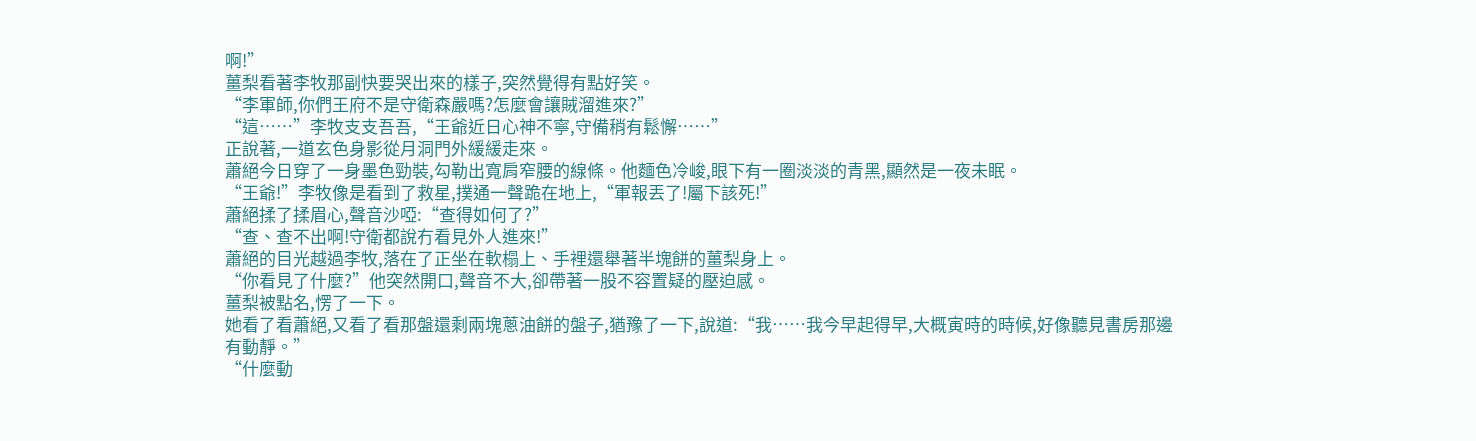啊!”
薑梨看著李牧那副快要哭出來的樣子,突然覺得有點好笑。
“李軍師,你們王府不是守衛森嚴嗎?怎麼會讓賊溜進來?”
“這……”李牧支支吾吾,“王爺近日心神不寧,守備稍有鬆懈……”
正說著,一道玄色身影從月洞門外緩緩走來。
蕭絕今日穿了一身墨色勁裝,勾勒出寬肩窄腰的線條。他麵色冷峻,眼下有一圈淡淡的青黑,顯然是一夜未眠。
“王爺!”李牧像是看到了救星,撲通一聲跪在地上,“軍報丟了!屬下該死!”
蕭絕揉了揉眉心,聲音沙啞:“查得如何了?”
“查、查不出啊!守衛都說冇看見外人進來!”
蕭絕的目光越過李牧,落在了正坐在軟榻上、手裡還舉著半塊餅的薑梨身上。
“你看見了什麼?”他突然開口,聲音不大,卻帶著一股不容置疑的壓迫感。
薑梨被點名,愣了一下。
她看了看蕭絕,又看了看那盤還剩兩塊蔥油餅的盤子,猶豫了一下,說道:“我……我今早起得早,大概寅時的時候,好像聽見書房那邊有動靜。”
“什麼動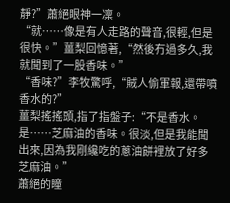靜?”蕭絕眼神一凜。
“就……像是有人走路的聲音,很輕,但是很快。”薑梨回憶著,“然後冇過多久,我就聞到了一股香味。”
“香味?”李牧驚呼,“賊人偷軍報,還帶噴香水的?”
薑梨搖搖頭,指了指盤子:“不是香水。是……芝麻油的香味。很淡,但是我能聞出來,因為我剛纔吃的蔥油餅裡放了好多芝麻油。”
蕭絕的瞳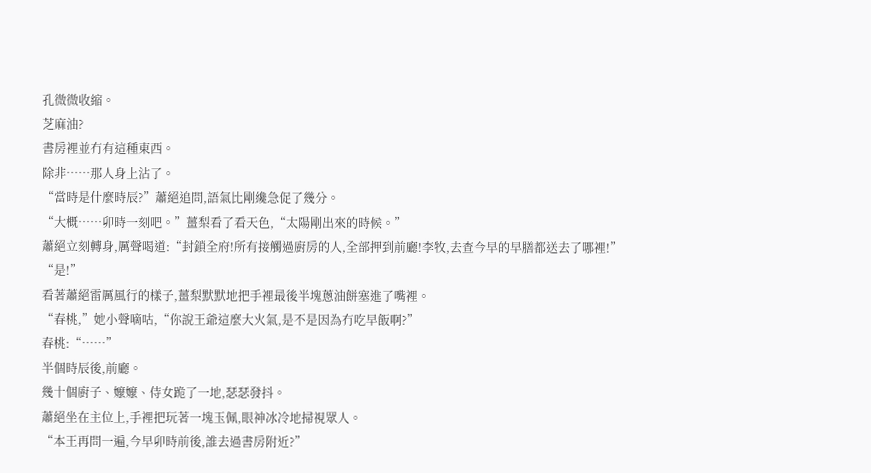孔微微收縮。
芝麻油?
書房裡並冇有這種東西。
除非……那人身上沾了。
“當時是什麼時辰?”蕭絕追問,語氣比剛纔急促了幾分。
“大概……卯時一刻吧。”薑梨看了看天色,“太陽剛出來的時候。”
蕭絕立刻轉身,厲聲喝道:“封鎖全府!所有接觸過廚房的人,全部押到前廳!李牧,去查今早的早膳都送去了哪裡!”
“是!”
看著蕭絕雷厲風行的樣子,薑梨默默地把手裡最後半塊蔥油餅塞進了嘴裡。
“春桃,”她小聲嘀咕,“你說王爺這麼大火氣,是不是因為冇吃早飯啊?”
春桃:“……”
半個時辰後,前廳。
幾十個廚子、嬤嬤、侍女跪了一地,瑟瑟發抖。
蕭絕坐在主位上,手裡把玩著一塊玉佩,眼神冰冷地掃視眾人。
“本王再問一遍,今早卯時前後,誰去過書房附近?”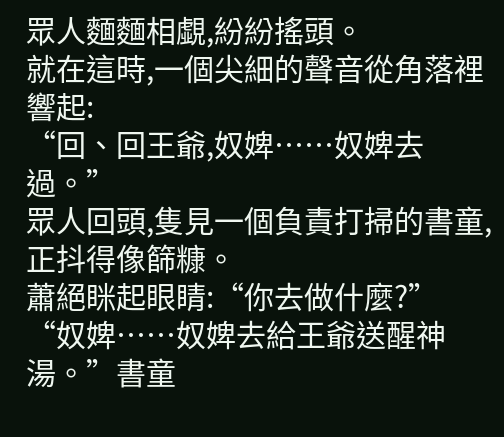眾人麵麵相覷,紛紛搖頭。
就在這時,一個尖細的聲音從角落裡響起:
“回、回王爺,奴婢……奴婢去過。”
眾人回頭,隻見一個負責打掃的書童,正抖得像篩糠。
蕭絕眯起眼睛:“你去做什麼?”
“奴婢……奴婢去給王爺送醒神湯。”書童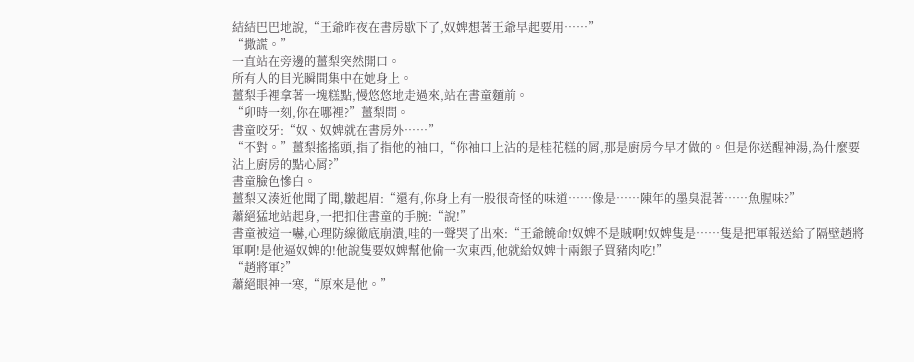結結巴巴地說,“王爺昨夜在書房歇下了,奴婢想著王爺早起要用……”
“撒謊。”
一直站在旁邊的薑梨突然開口。
所有人的目光瞬間集中在她身上。
薑梨手裡拿著一塊糕點,慢悠悠地走過來,站在書童麵前。
“卯時一刻,你在哪裡?”薑梨問。
書童咬牙:“奴、奴婢就在書房外……”
“不對。”薑梨搖搖頭,指了指他的袖口,“你袖口上沾的是桂花糕的屑,那是廚房今早才做的。但是你送醒神湯,為什麼要沾上廚房的點心屑?”
書童臉色慘白。
薑梨又湊近他聞了聞,皺起眉:“還有,你身上有一股很奇怪的味道……像是……陳年的墨臭混著……魚腥味?”
蕭絕猛地站起身,一把扣住書童的手腕:“說!”
書童被這一嚇,心理防線徹底崩潰,哇的一聲哭了出來:“王爺饒命!奴婢不是賊啊!奴婢隻是……隻是把軍報送給了隔壁趙將軍啊!是他逼奴婢的!他說隻要奴婢幫他偷一次東西,他就給奴婢十兩銀子買豬肉吃!”
“趙將軍?”
蕭絕眼神一寒,“原來是他。”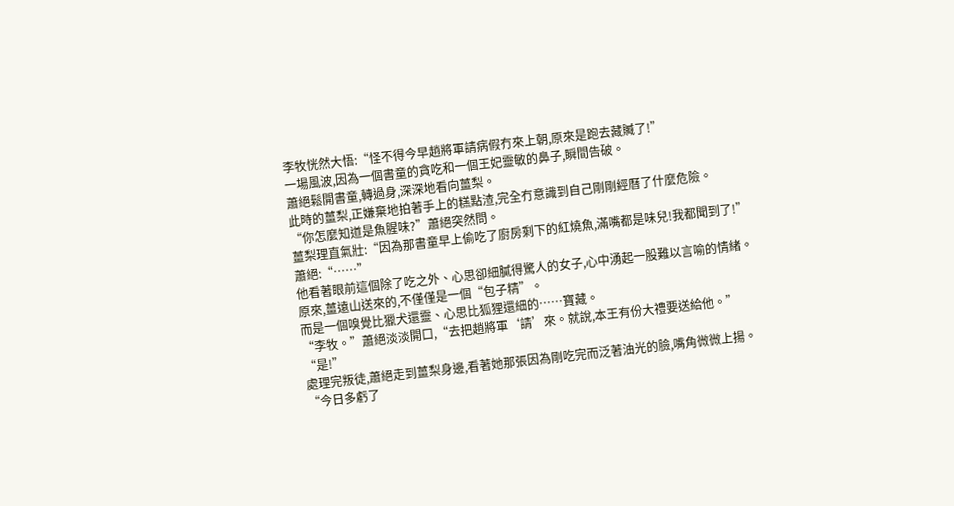李牧恍然大悟:“怪不得今早趙將軍請病假冇來上朝,原來是跑去藏贓了!”
一場風波,因為一個書童的貪吃和一個王妃靈敏的鼻子,瞬間告破。
蕭絕鬆開書童,轉過身,深深地看向薑梨。
此時的薑梨,正嫌棄地拍著手上的糕點渣,完全冇意識到自己剛剛經曆了什麼危險。
“你怎麼知道是魚腥味?”蕭絕突然問。
薑梨理直氣壯:“因為那書童早上偷吃了廚房剩下的紅燒魚,滿嘴都是味兒!我都聞到了!”
蕭絕:“……”
他看著眼前這個除了吃之外、心思卻細膩得驚人的女子,心中湧起一股難以言喻的情緒。
原來,薑遠山送來的,不僅僅是一個“包子精”。
而是一個嗅覺比獵犬還靈、心思比狐狸還細的……寶藏。
“李牧。”蕭絕淡淡開口,“去把趙將軍‘請’來。就說,本王有份大禮要送給他。”
“是!”
處理完叛徒,蕭絕走到薑梨身邊,看著她那張因為剛吃完而泛著油光的臉,嘴角微微上揚。
“今日多虧了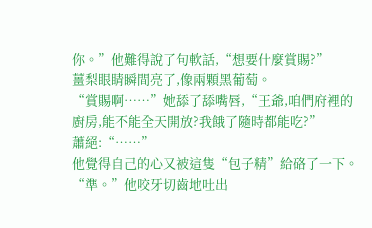你。”他難得說了句軟話,“想要什麼賞賜?”
薑梨眼睛瞬間亮了,像兩顆黑葡萄。
“賞賜啊……”她舔了舔嘴唇,“王爺,咱們府裡的廚房,能不能全天開放?我餓了隨時都能吃?”
蕭絕:“……”
他覺得自己的心又被這隻“包子精”給硌了一下。
“準。”他咬牙切齒地吐出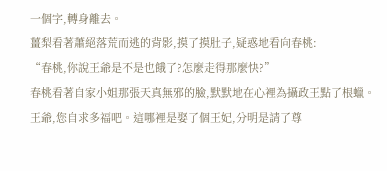一個字,轉身離去。
薑梨看著蕭絕落荒而逃的背影,摸了摸肚子,疑惑地看向春桃:
“春桃,你說王爺是不是也餓了?怎麼走得那麼快?”
春桃看著自家小姐那張天真無邪的臉,默默地在心裡為攝政王點了根蠟。
王爺,您自求多福吧。這哪裡是娶了個王妃,分明是請了尊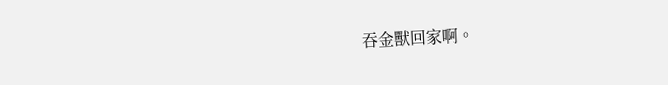吞金獸回家啊。